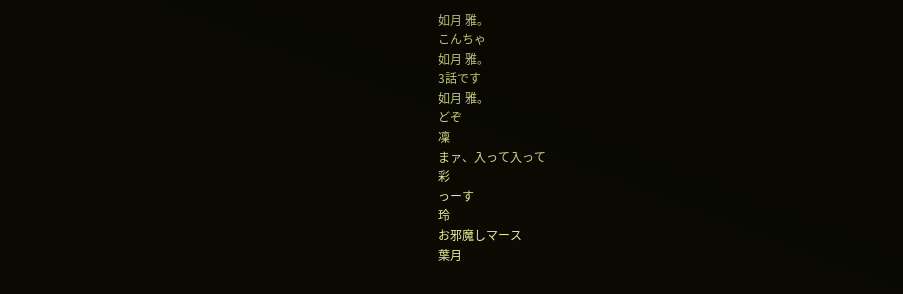如月 雅。
こんちゃ
如月 雅。
3話です
如月 雅。
どぞ
凜
まァ、入って入って
彩
っーす
玲
お邪魔しマース
葉月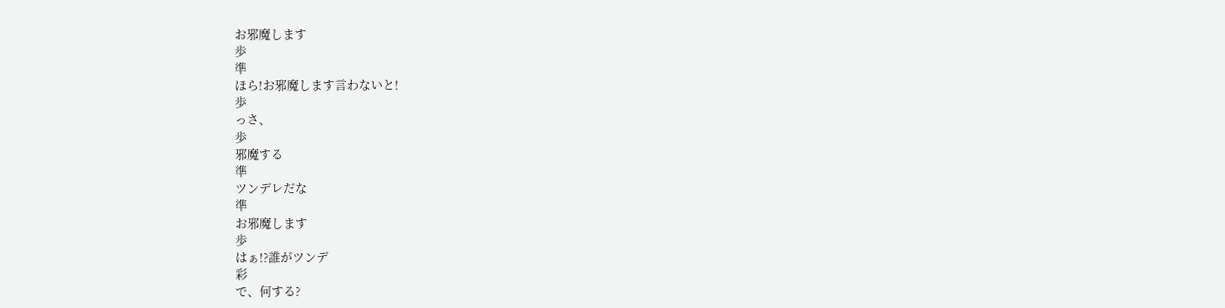お邪魔します
歩
準
ほら!お邪魔します言わないと!
歩
っさ、
歩
邪魔する
準
ツンデレだな
準
お邪魔します
歩
はぁ!?誰がツンデ
彩
で、何する?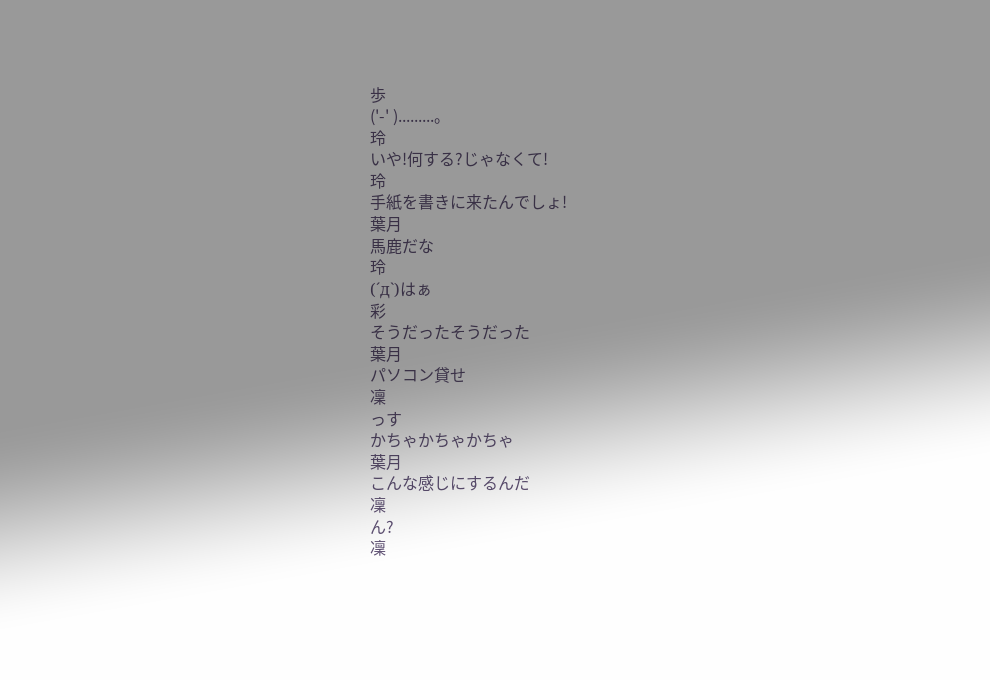歩
('-' ).........。
玲
いや!何する?じゃなくて!
玲
手紙を書きに来たんでしょ!
葉月
馬鹿だな
玲
(´д`)はぁ
彩
そうだったそうだった
葉月
パソコン貸せ
凜
っす
かちゃかちゃかちゃ
葉月
こんな感じにするんだ
凜
ん?
凜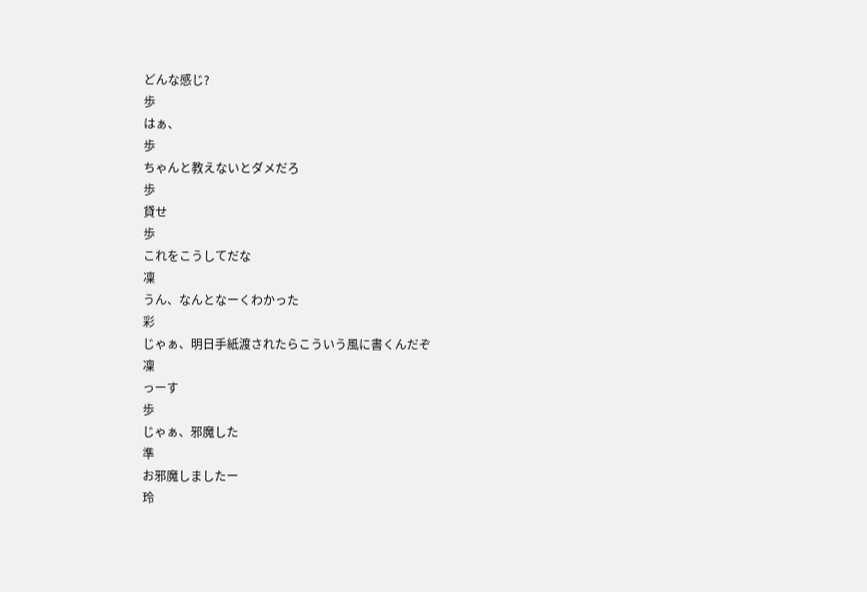どんな感じ?
歩
はぁ、
歩
ちゃんと教えないとダメだろ
歩
貸せ
歩
これをこうしてだな
凜
うん、なんとなーくわかった
彩
じゃぁ、明日手紙渡されたらこういう風に書くんだぞ
凜
っーす
歩
じゃぁ、邪魔した
準
お邪魔しましたー
玲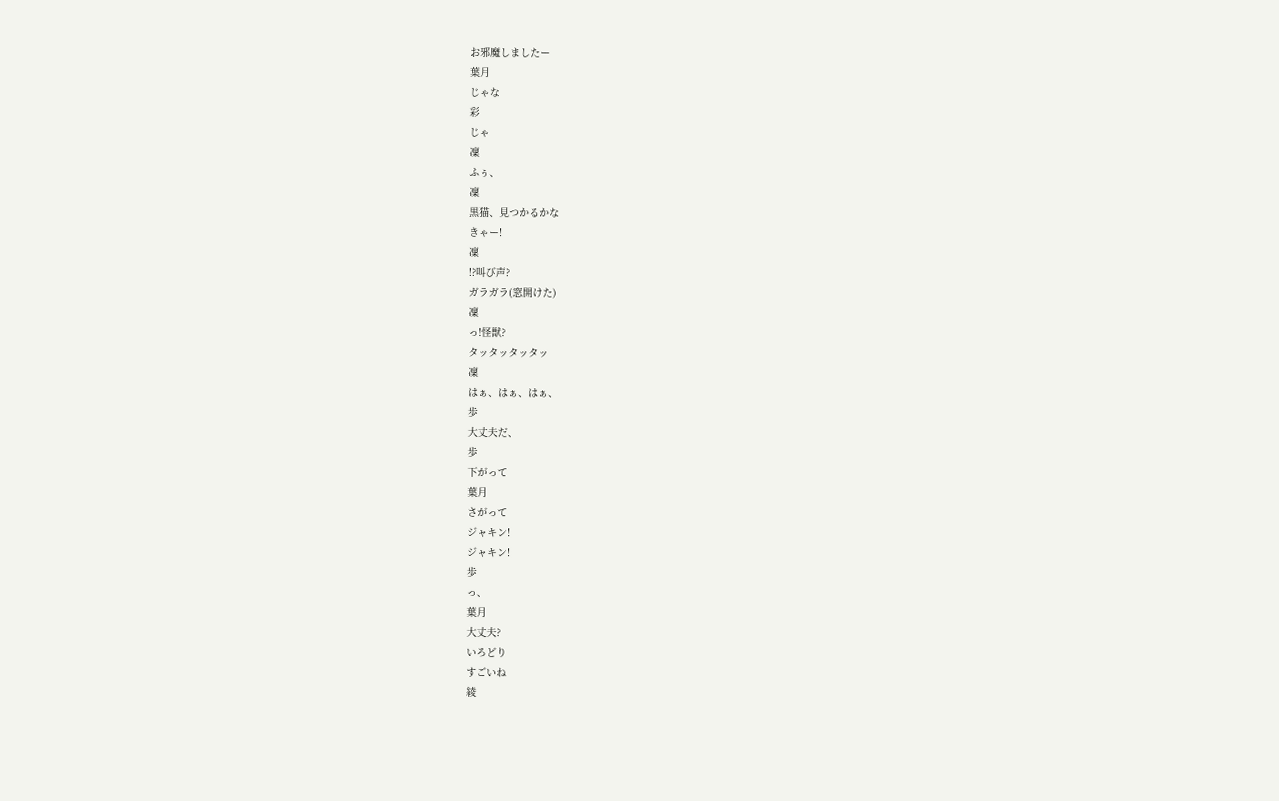お邪魔しましたー
葉月
じゃな
彩
じゃ
凜
ふぅ、
凜
黒猫、見つかるかな
きゃー!
凜
!?叫び声?
ガラガラ(窓開けた)
凜
っ!怪獣?
タッタッタッタッ
凜
はぁ、はぁ、はぁ、
歩
大丈夫だ、
歩
下がって
葉月
さがって
ジャキン!
ジャキン!
歩
っ、
葉月
大丈夫?
いろどり
すごいね
綾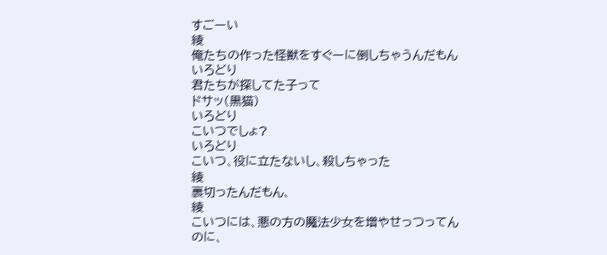すごーい
綾
俺たちの作った怪獣をすぐーに倒しちゃうんだもん
いろどり
君たちが探してた子って
ドサッ(黒猫)
いろどり
こいつでしょ?
いろどり
こいつ、役に立たないし、殺しちゃった
綾
裏切ったんだもん、
綾
こいつには、悪の方の魔法少女を増やせっつってんのに、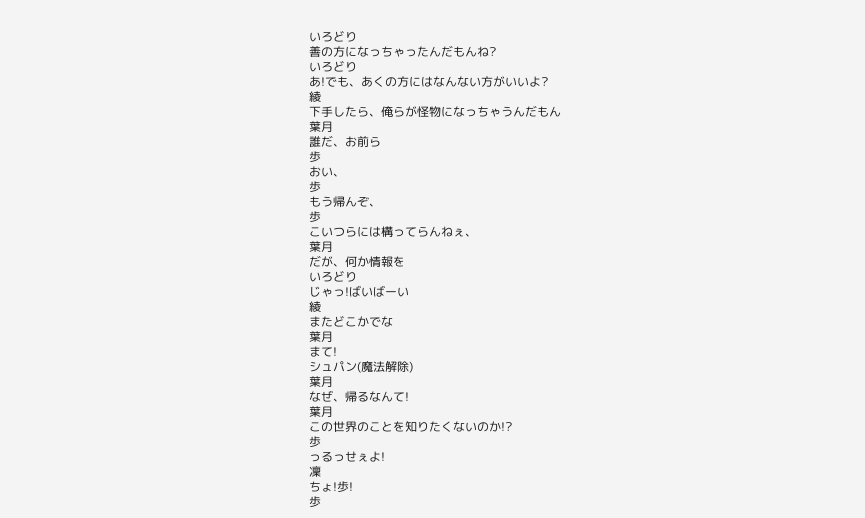いろどり
善の方になっちゃったんだもんね?
いろどり
あ!でも、あくの方にはなんない方がいいよ?
綾
下手したら、俺らが怪物になっちゃうんだもん
葉月
誰だ、お前ら
歩
おい、
歩
もう帰んぞ、
歩
こいつらには構ってらんねぇ、
葉月
だが、何か情報を
いろどり
じゃっ!ばいばーい
綾
またどこかでな
葉月
まて!
シュパン(魔法解除)
葉月
なぜ、帰るなんて!
葉月
この世界のことを知りたくないのか!?
歩
っるっせぇよ!
凜
ちょ!歩!
歩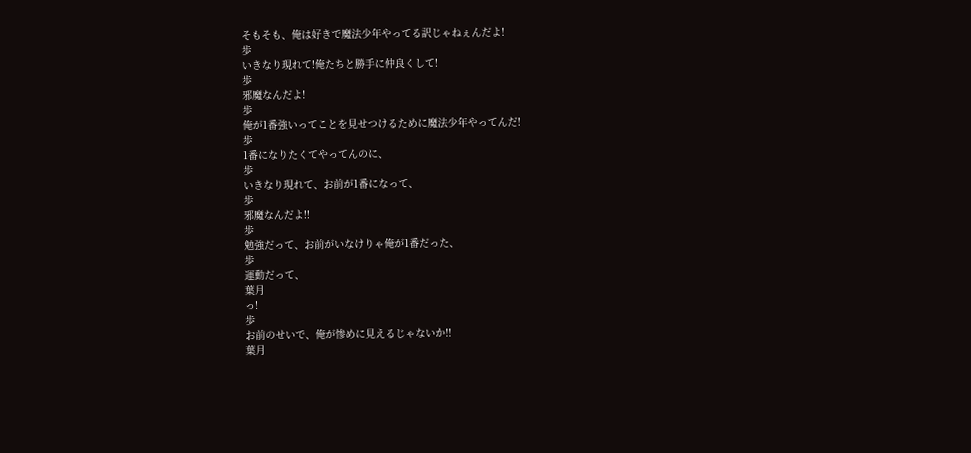そもそも、俺は好きで魔法少年やってる訳じゃねぇんだよ!
歩
いきなり現れて!俺たちと勝手に仲良くして!
歩
邪魔なんだよ!
歩
俺が1番強いってことを見せつけるために魔法少年やってんだ!
歩
1番になりたくてやってんのに、
歩
いきなり現れて、お前が1番になって、
歩
邪魔なんだよ!!
歩
勉強だって、お前がいなけりゃ俺が1番だった、
歩
運動だって、
葉月
っ!
歩
お前のせいで、俺が惨めに見えるじゃないか!!
葉月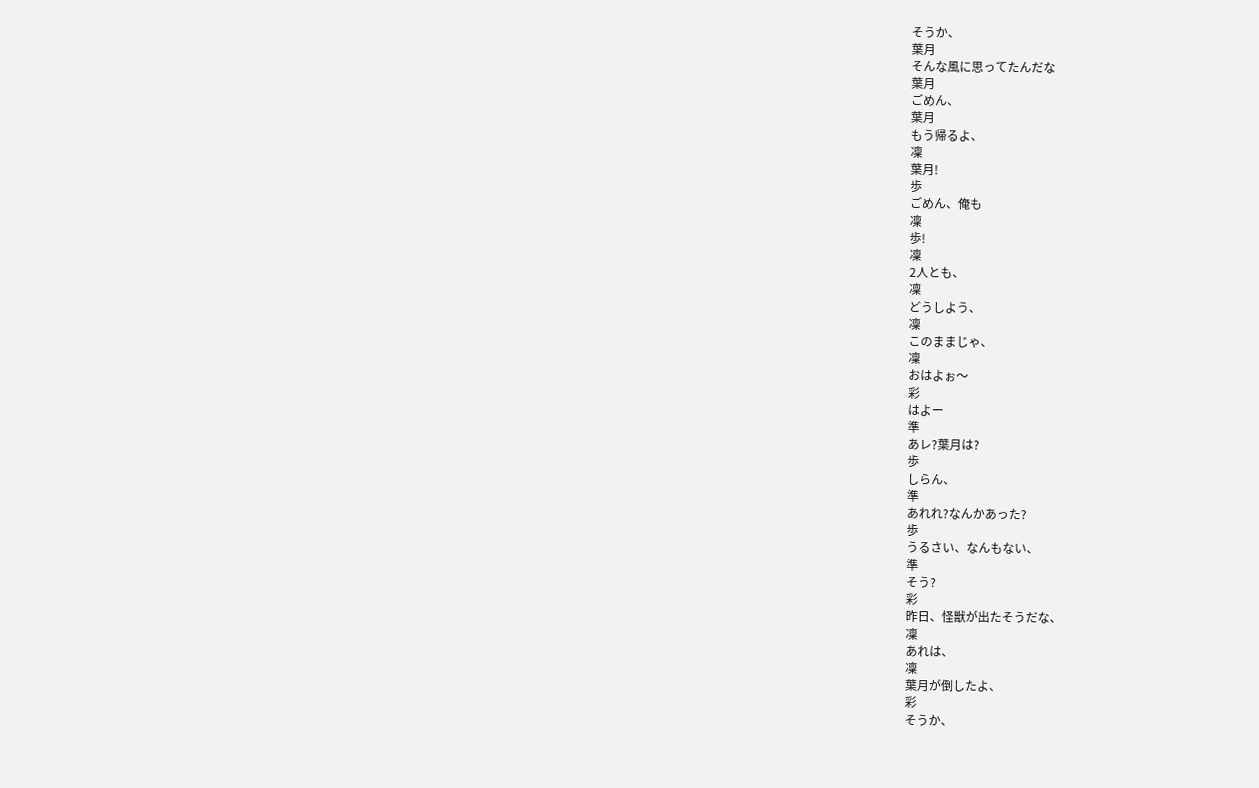そうか、
葉月
そんな風に思ってたんだな
葉月
ごめん、
葉月
もう帰るよ、
凜
葉月!
歩
ごめん、俺も
凜
歩!
凜
2人とも、
凜
どうしよう、
凜
このままじゃ、
凜
おはよぉ〜
彩
はよー
準
あレ?葉月は?
歩
しらん、
準
あれれ?なんかあった?
歩
うるさい、なんもない、
準
そう?
彩
昨日、怪獣が出たそうだな、
凜
あれは、
凜
葉月が倒したよ、
彩
そうか、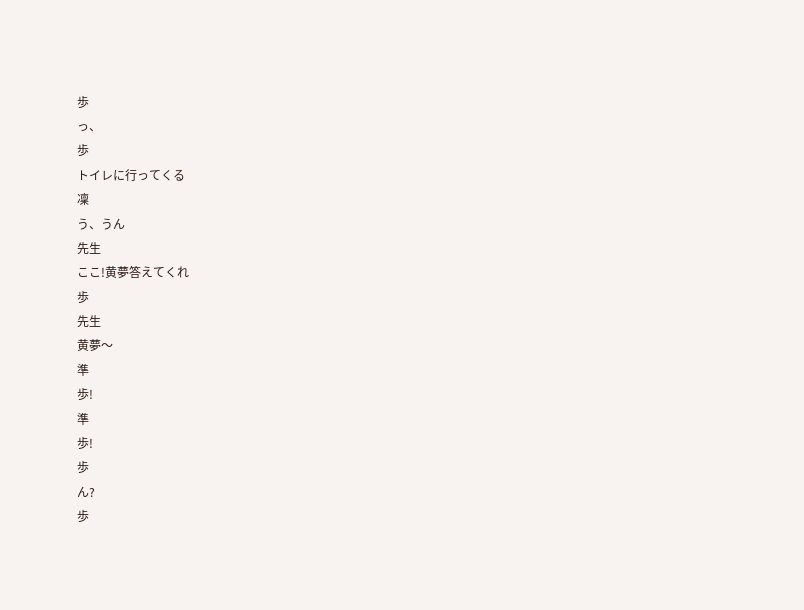歩
っ、
歩
トイレに行ってくる
凜
う、うん
先生
ここ!黄夢答えてくれ
歩
先生
黄夢〜
準
歩!
準
歩!
歩
ん?
歩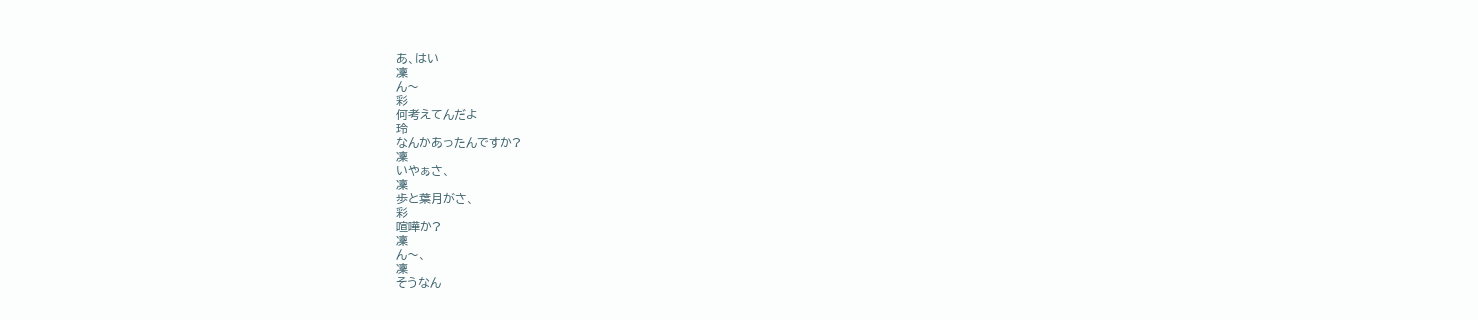あ、はい
凜
ん〜
彩
何考えてんだよ
玲
なんかあったんですか?
凜
いやぁさ、
凜
歩と葉月がさ、
彩
喧嘩か?
凜
ん〜、
凜
そうなん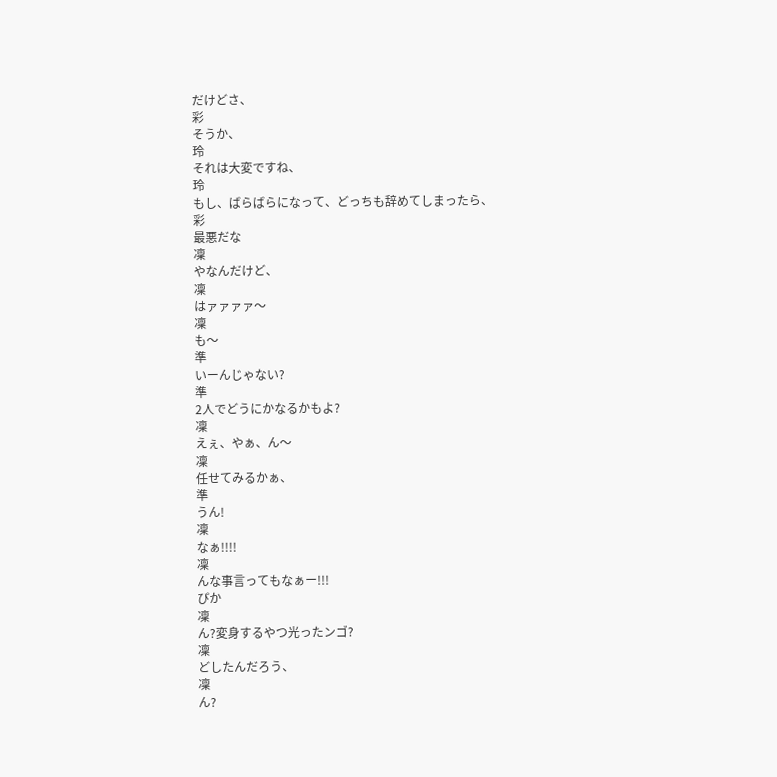だけどさ、
彩
そうか、
玲
それは大変ですね、
玲
もし、ばらばらになって、どっちも辞めてしまったら、
彩
最悪だな
凜
やなんだけど、
凜
はァァァァ〜
凜
も〜
準
いーんじゃない?
準
2人でどうにかなるかもよ?
凜
えぇ、やぁ、ん〜
凜
任せてみるかぁ、
準
うん!
凜
なぁ!!!!
凜
んな事言ってもなぁー!!!
ぴか
凜
ん?変身するやつ光ったンゴ?
凜
どしたんだろう、
凜
ん?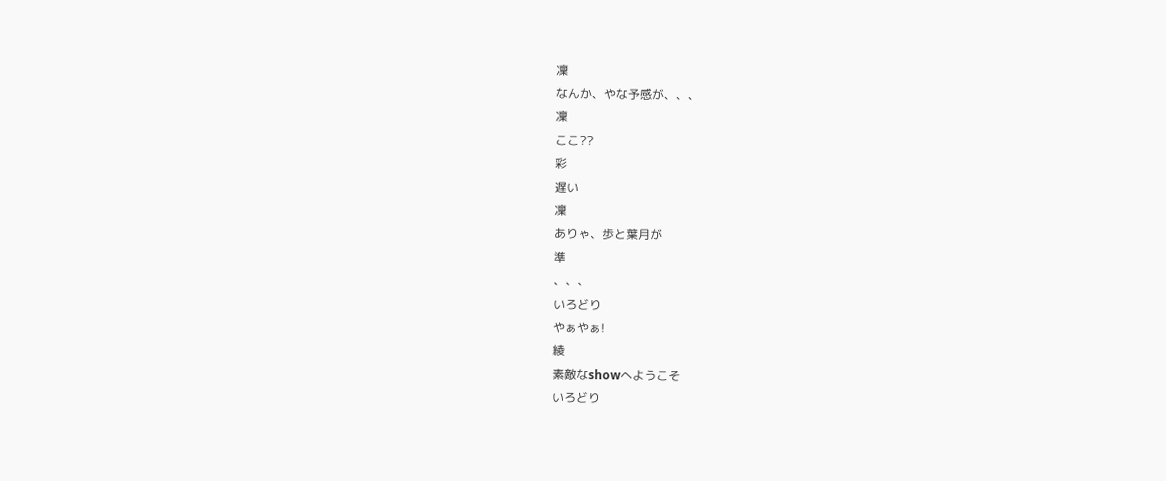凜
なんか、やな予感が、、、
凜
ここ??
彩
遅い
凜
ありゃ、歩と葉月が
準
、、、
いろどり
やぁやぁ!
綾
素敵なshowへようこそ
いろどり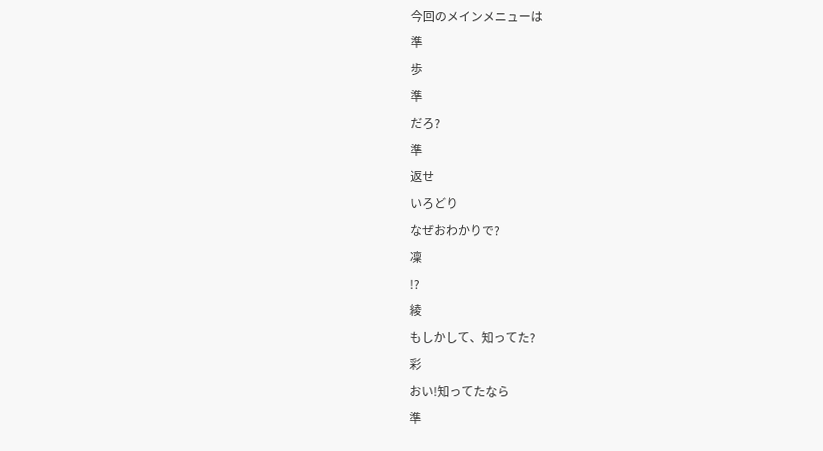今回のメインメニューは
準
歩
準
だろ?
準
返せ
いろどり
なぜおわかりで?
凜
!?
綾
もしかして、知ってた?
彩
おい!知ってたなら
準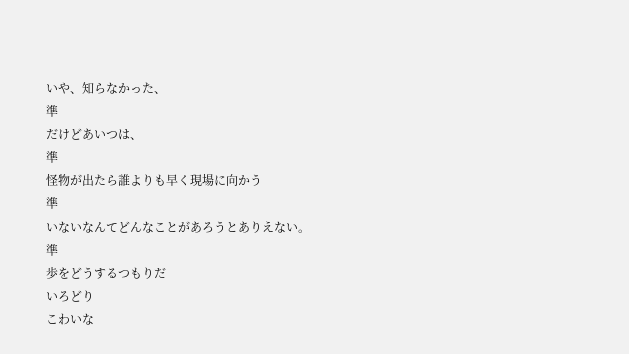いや、知らなかった、
準
だけどあいつは、
準
怪物が出たら誰よりも早く現場に向かう
準
いないなんてどんなことがあろうとありえない。
準
歩をどうするつもりだ
いろどり
こわいな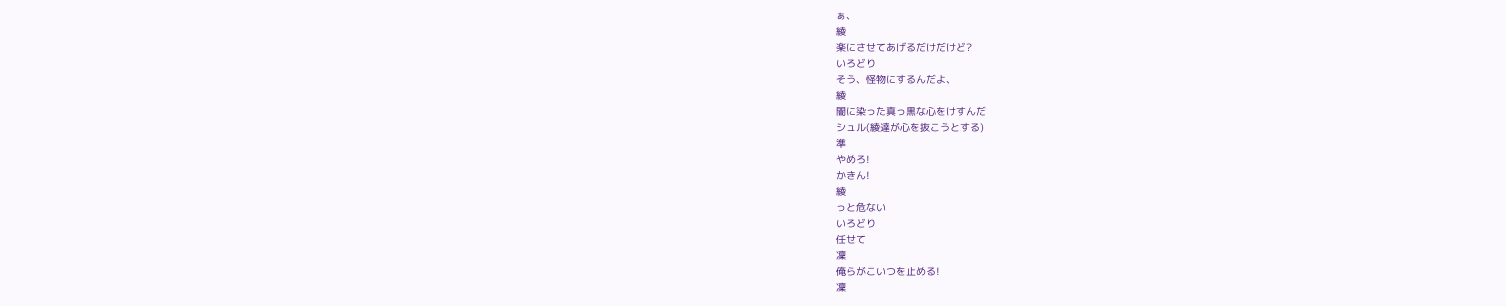ぁ、
綾
楽にさせてあげるだけだけど?
いろどり
そう、怪物にするんだよ、
綾
闇に染った真っ黒な心をけすんだ
シュル(綾達が心を抜こうとする)
準
やめろ!
かきん!
綾
っと危ない
いろどり
任せて
凜
俺らがこいつを止める!
凜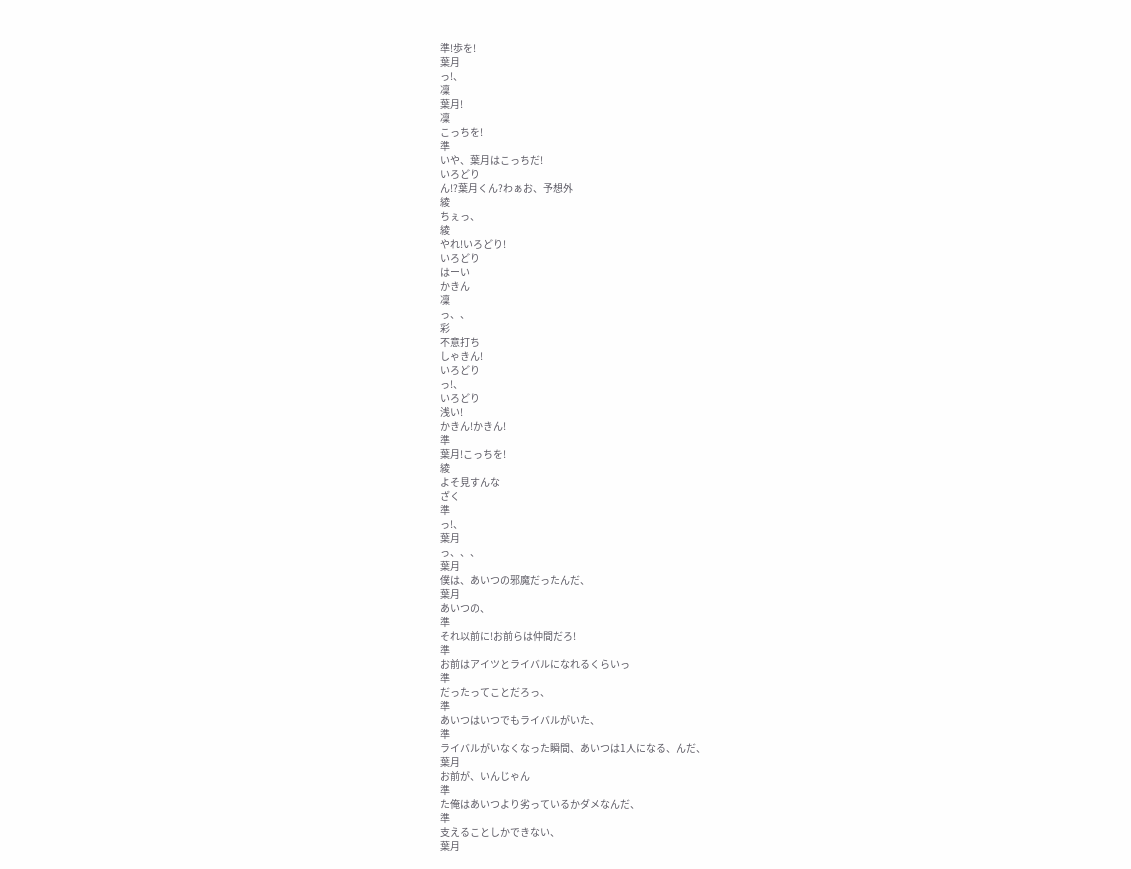準!歩を!
葉月
っ!、
凜
葉月!
凜
こっちを!
準
いや、葉月はこっちだ!
いろどり
ん!?葉月くん?わぁお、予想外
綾
ちぇっ、
綾
やれ!いろどり!
いろどり
はーい
かきん
凜
っ、、
彩
不意打ち
しゃきん!
いろどり
っ!、
いろどり
浅い!
かきん!かきん!
準
葉月!こっちを!
綾
よそ見すんな
ざく
準
っ!、
葉月
っ、、、
葉月
僕は、あいつの邪魔だったんだ、
葉月
あいつの、
準
それ以前に!お前らは仲間だろ!
準
お前はアイツとライバルになれるくらいっ
準
だったってことだろっ、
準
あいつはいつでもライバルがいた、
準
ライバルがいなくなった瞬間、あいつは1人になる、んだ、
葉月
お前が、いんじゃん
準
た俺はあいつより劣っているかダメなんだ、
準
支えることしかできない、
葉月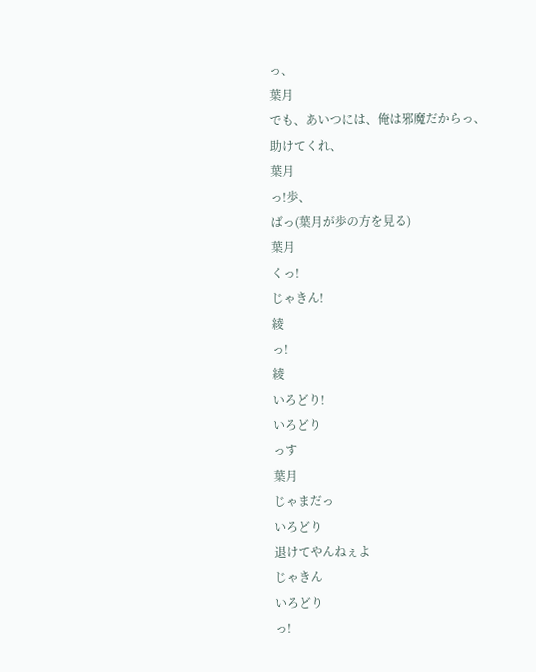っ、
葉月
でも、あいつには、俺は邪魔だからっ、
助けてくれ、
葉月
っ!歩、
ばっ(葉月が歩の方を見る)
葉月
くっ!
じゃきん!
綾
っ!
綾
いろどり!
いろどり
っす
葉月
じゃまだっ
いろどり
退けてやんねぇよ
じゃきん
いろどり
っ!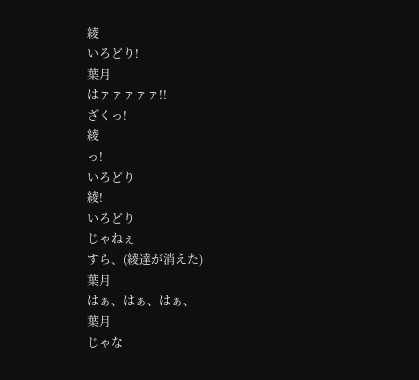綾
いろどり!
葉月
はァァァァァ!!
ざくっ!
綾
っ!
いろどり
綾!
いろどり
じゃねぇ
すら、(綾達が消えた)
葉月
はぁ、はぁ、はぁ、
葉月
じゃな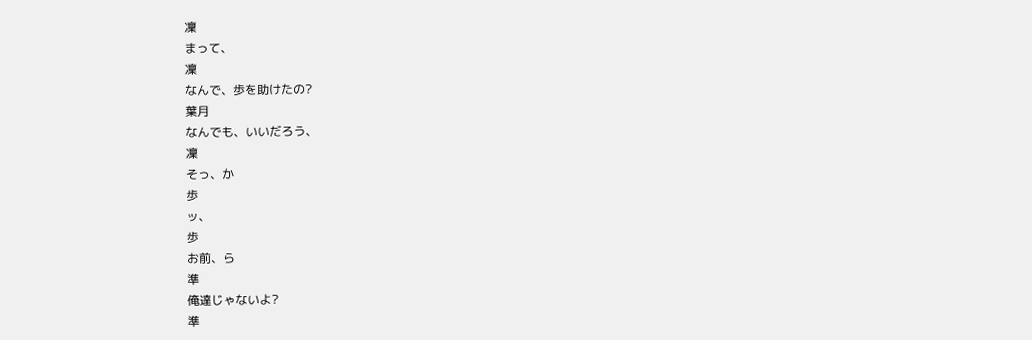凜
まって、
凜
なんで、歩を助けたの?
葉月
なんでも、いいだろう、
凜
そっ、か
歩
ッ、
歩
お前、ら
準
俺達じゃないよ?
準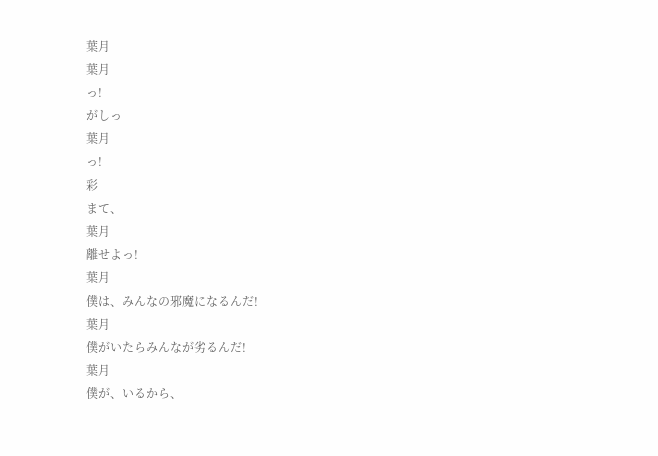葉月
葉月
っ!
がしっ
葉月
っ!
彩
まて、
葉月
離せよっ!
葉月
僕は、みんなの邪魔になるんだ!
葉月
僕がいたらみんなが劣るんだ!
葉月
僕が、いるから、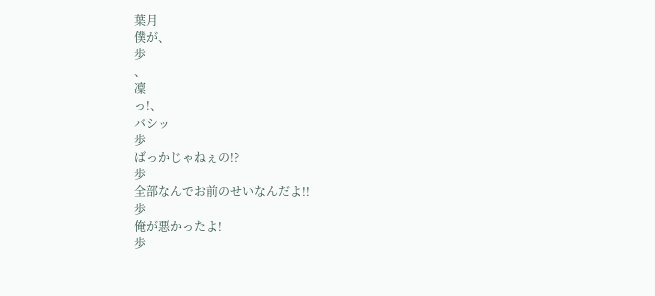葉月
僕が、
歩
、
凜
っ!、
バシッ
歩
ばっかじゃねぇの!?
歩
全部なんでお前のせいなんだよ!!
歩
俺が悪かったよ!
歩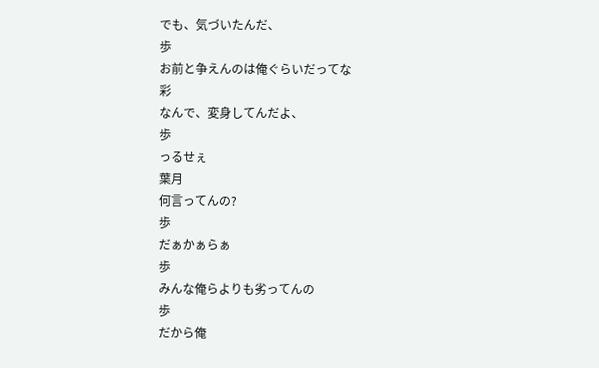でも、気づいたんだ、
歩
お前と争えんのは俺ぐらいだってな
彩
なんで、変身してんだよ、
歩
っるせぇ
葉月
何言ってんの?
歩
だぁかぁらぁ
歩
みんな俺らよりも劣ってんの
歩
だから俺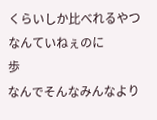くらいしか比べれるやつなんていねぇのに
歩
なんでそんなみんなより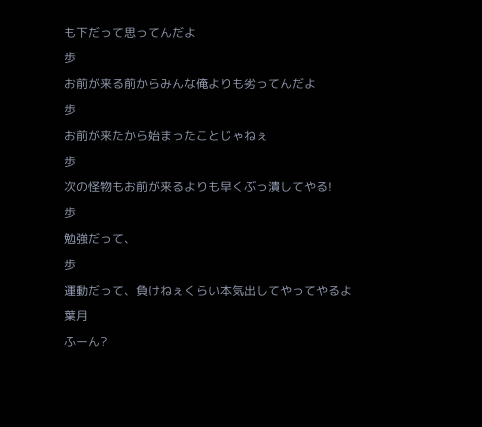も下だって思ってんだよ
歩
お前が来る前からみんな俺よりも劣ってんだよ
歩
お前が来たから始まったことじゃねぇ
歩
次の怪物もお前が来るよりも早くぶっ潰してやる!
歩
勉強だって、
歩
運動だって、負けねぇくらい本気出してやってやるよ
葉月
ふーん?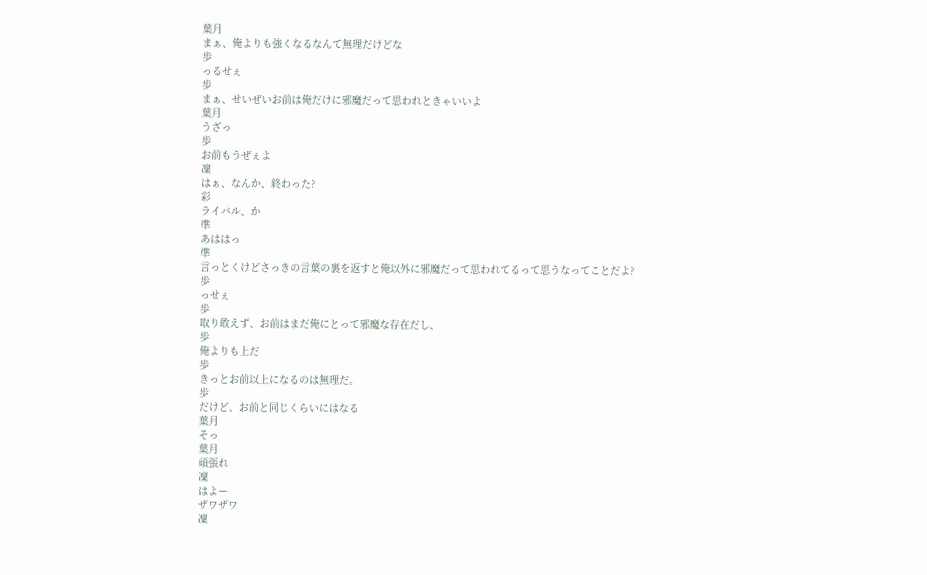葉月
まぁ、俺よりも強くなるなんて無理だけどな
歩
っるせぇ
歩
まぁ、せいぜいお前は俺だけに邪魔だって思われときゃいいよ
葉月
うざっ
歩
お前もうぜぇよ
凜
はぁ、なんか、終わった?
彩
ライバル、か
準
あははっ
準
言っとくけどさっきの言葉の裏を返すと俺以外に邪魔だって思われてるって思うなってことだよ?
歩
っせぇ
歩
取り敢えず、お前はまだ俺にとって邪魔な存在だし、
歩
俺よりも上だ
歩
きっとお前以上になるのは無理だ。
歩
だけど、お前と同じくらいにはなる
葉月
そっ
葉月
頑張れ
凜
はよー
ザワザワ
凜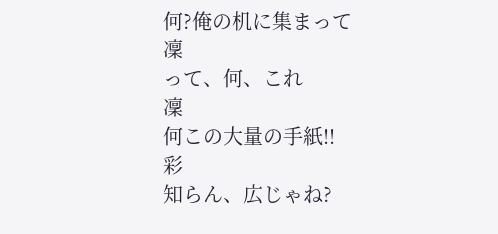何?俺の机に集まって
凜
って、何、これ
凜
何この大量の手紙!!
彩
知らん、広じゃね?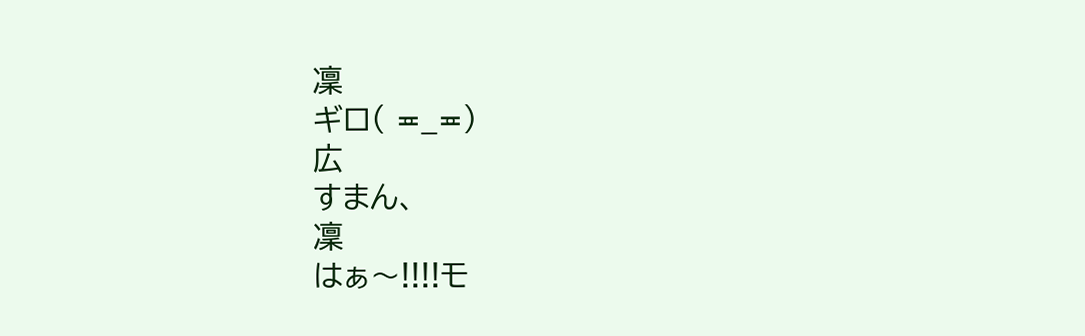凜
ギロ( ≖_≖)
広
すまん、
凜
はぁ〜!!!!モ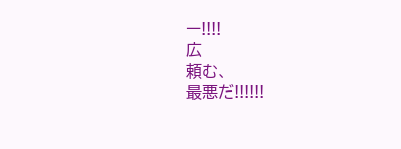ー!!!!
広
頼む、
最悪だ!!!!!!